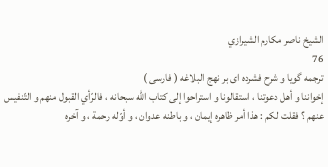الشيخ ناصر مكارم الشيرازي
76
ترجمه گويا و شرح فشرده اى بر نهج البلاغه ( فارسى )
إخواننا و أهل دعوتنا ، استقالونا و استراحوا إلى كتاب اللّه سبحانه ، فالرّأي القبول منهم و التّنفيس عنهم ؟ فقلت لكم : هذا أمر ظاهره إيمان ، و باطنه عدوان ، و أوّله رحمة ، و آخره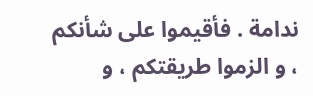ندامة . فأقيموا على شأنكم ، و الزموا طريقتكم ، و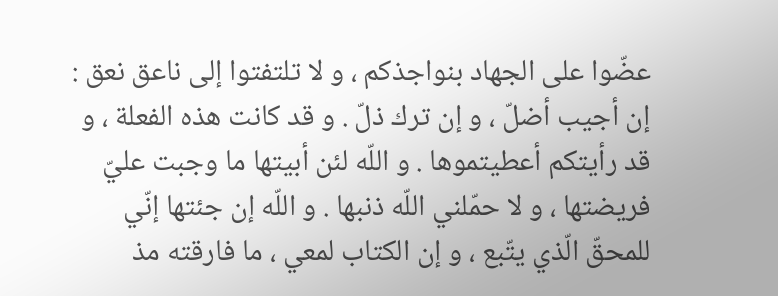عضّوا على الجهاد بنواجذكم ، و لا تلتفتوا إلى ناعق نعق : إن أجيب أضلّ ، و إن ترك ذلّ . و قد كانت هذه الفعلة ، و قد رأيتكم أعطيتموها . و اللّه لئن أبيتها ما وجبت عليّ فريضتها ، و لا حمّلني اللّه ذنبها . و اللّه إن جئتها إنّي للمحقّ الّذي يتّبع ، و إن الكتاب لمعي ، ما فارقته مذ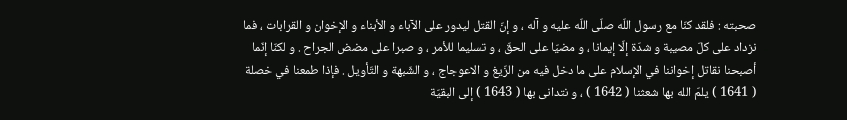صحبته : فلقد كنّا مع رسول اللّه صلّى اللّه عليه و آله ، و إنّ القتل ليدور على الآباء و الأبناء و الإخوان و القرابات ، فما نزداد على كلّ مصيبة و شدّة إلّا إيمانا ، و مضيّا على الحقّ ، و تسليما للأمر ، و صبرا على مضض الجراح . و لكنّا إنّما أصبحنا نقاتل إخواننا في الإسلام على ما دخل فيه من الزّيغ و الاعوجاج ، و الشّبهة و التّأويل . فإذا طمعنا في خصلة ( 1641 ) يلمّ الله بها شعثنا ( 1642 ) ، و نتدانى بها ( 1643 ) إلى البقيّة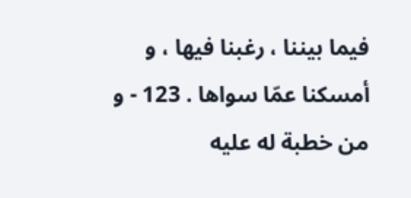فيما بيننا ، رغبنا فيها ، و أمسكنا عمّا سواها . 123 - و من خطبة له عليه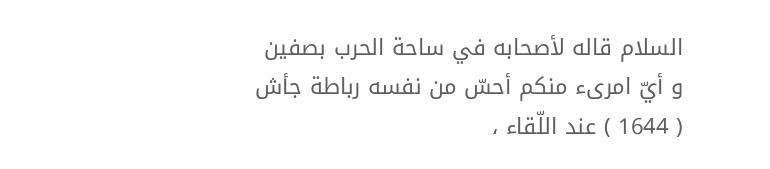السلام قاله لأصحابه في ساحة الحرب بصفين و أيّ امرىء منكم أحسّ من نفسه رباطة جأش ( 1644 ) عند اللّقاء ،